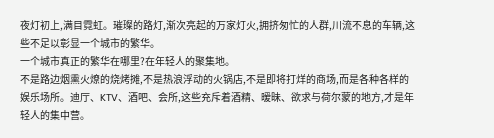夜灯初上,满目霓虹。璀璨的路灯,渐次亮起的万家灯火,拥挤匆忙的人群,川流不息的车辆,这些不足以彰显一个城市的繁华。
一个城市真正的繁华在哪里?在年轻人的聚集地。
不是路边烟熏火燎的烧烤摊,不是热浪浮动的火锅店,不是即将打烊的商场,而是各种各样的娱乐场所。迪厅、KTV、酒吧、会所,这些充斥着酒精、暧昧、欲求与荷尔蒙的地方,才是年轻人的集中营。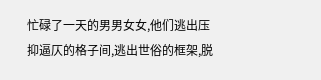忙碌了一天的男男女女,他们逃出压抑逼仄的格子间,逃出世俗的框架,脱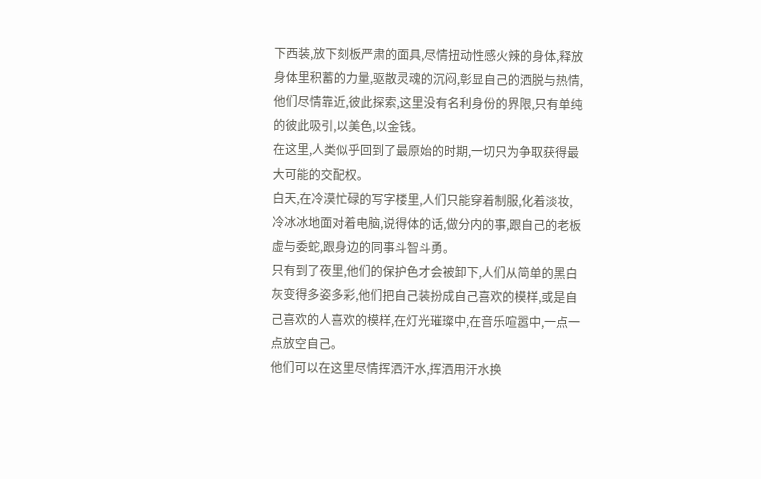下西装,放下刻板严肃的面具,尽情扭动性感火辣的身体,释放身体里积蓄的力量,驱散灵魂的沉闷,彰显自己的洒脱与热情,他们尽情靠近,彼此探索,这里没有名利身份的界限,只有单纯的彼此吸引,以美色,以金钱。
在这里,人类似乎回到了最原始的时期,一切只为争取获得最大可能的交配权。
白天,在冷漠忙碌的写字楼里,人们只能穿着制服,化着淡妆,冷冰冰地面对着电脑,说得体的话,做分内的事,跟自己的老板虚与委蛇,跟身边的同事斗智斗勇。
只有到了夜里,他们的保护色才会被卸下,人们从简单的黑白灰变得多姿多彩,他们把自己装扮成自己喜欢的模样,或是自己喜欢的人喜欢的模样,在灯光璀璨中,在音乐喧嚣中,一点一点放空自己。
他们可以在这里尽情挥洒汗水,挥洒用汗水换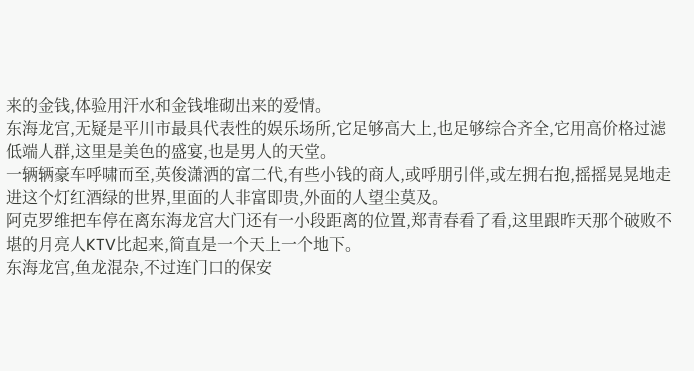来的金钱,体验用汗水和金钱堆砌出来的爱情。
东海龙宫,无疑是平川市最具代表性的娱乐场所,它足够高大上,也足够综合齐全,它用高价格过滤低端人群,这里是美色的盛宴,也是男人的天堂。
一辆辆豪车呼啸而至,英俊潇洒的富二代,有些小钱的商人,或呼朋引伴,或左拥右抱,摇摇晃晃地走进这个灯红酒绿的世界,里面的人非富即贵,外面的人望尘莫及。
阿克罗维把车停在离东海龙宫大门还有一小段距离的位置,郑青春看了看,这里跟昨天那个破败不堪的月亮人KTV比起来,简直是一个天上一个地下。
东海龙宫,鱼龙混杂,不过连门口的保安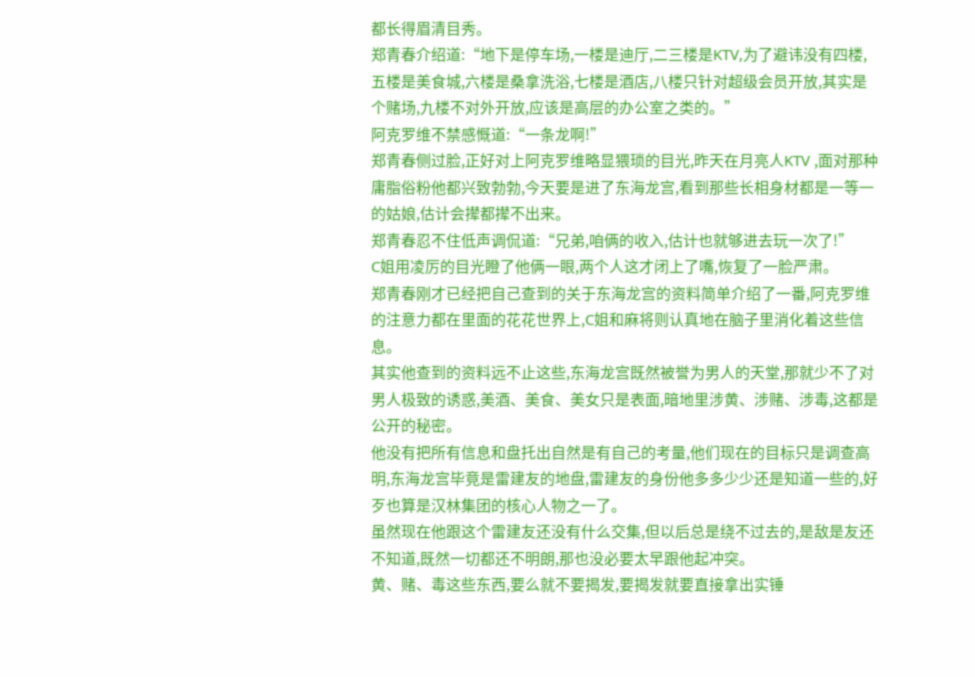都长得眉清目秀。
郑青春介绍道:“地下是停车场,一楼是迪厅,二三楼是KTV,为了避讳没有四楼,五楼是美食城,六楼是桑拿洗浴,七楼是酒店,八楼只针对超级会员开放,其实是个赌场,九楼不对外开放,应该是高层的办公室之类的。”
阿克罗维不禁感慨道:“一条龙啊!”
郑青春侧过脸,正好对上阿克罗维略显猥琐的目光,昨天在月亮人KTV ,面对那种庸脂俗粉他都兴致勃勃,今天要是进了东海龙宫,看到那些长相身材都是一等一的姑娘,估计会撵都撵不出来。
郑青春忍不住低声调侃道:“兄弟,咱俩的收入,估计也就够进去玩一次了!”
C姐用凌厉的目光瞪了他俩一眼,两个人这才闭上了嘴,恢复了一脸严肃。
郑青春刚才已经把自己查到的关于东海龙宫的资料简单介绍了一番,阿克罗维的注意力都在里面的花花世界上,C姐和麻将则认真地在脑子里消化着这些信息。
其实他查到的资料远不止这些,东海龙宫既然被誉为男人的天堂,那就少不了对男人极致的诱惑,美酒、美食、美女只是表面,暗地里涉黄、涉赌、涉毒,这都是公开的秘密。
他没有把所有信息和盘托出自然是有自己的考量,他们现在的目标只是调查高明,东海龙宫毕竟是雷建友的地盘,雷建友的身份他多多少少还是知道一些的,好歹也算是汉林集团的核心人物之一了。
虽然现在他跟这个雷建友还没有什么交集,但以后总是绕不过去的,是敌是友还不知道,既然一切都还不明朗,那也没必要太早跟他起冲突。
黄、赌、毒这些东西,要么就不要揭发,要揭发就要直接拿出实锤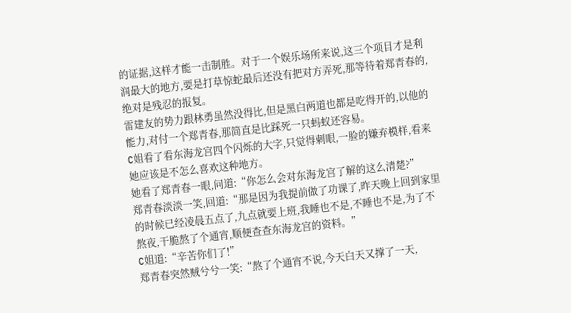的证据,这样才能一击制胜。对于一个娱乐场所来说,这三个项目才是利润最大的地方,要是打草惊蛇最后还没有把对方弄死,那等待着郑青春的,绝对是残忍的报复。
雷建友的势力跟林勇虽然没得比,但是黑白两道也都是吃得开的,以他的能力,对付一个郑青春,那简直是比踩死一只蚂蚁还容易。
C姐看了看东海龙宫四个闪烁的大字,只觉得刺眼,一脸的嫌弃模样,看来她应该是不怎么喜欢这种地方。
她看了郑青春一眼,问道:“你怎么会对东海龙宫了解的这么清楚?”
郑青春淡淡一笑,回道:“那是因为我提前做了功课了,昨天晚上回到家里的时候已经凌晨五点了,九点就要上班,我睡也不是,不睡也不是,为了不熬夜,干脆熬了个通宵,顺便查查东海龙宫的资料。”
C姐道:“辛苦你们了!”
郑青春突然贼兮兮一笑:“熬了个通宵不说,今天白天又撑了一天,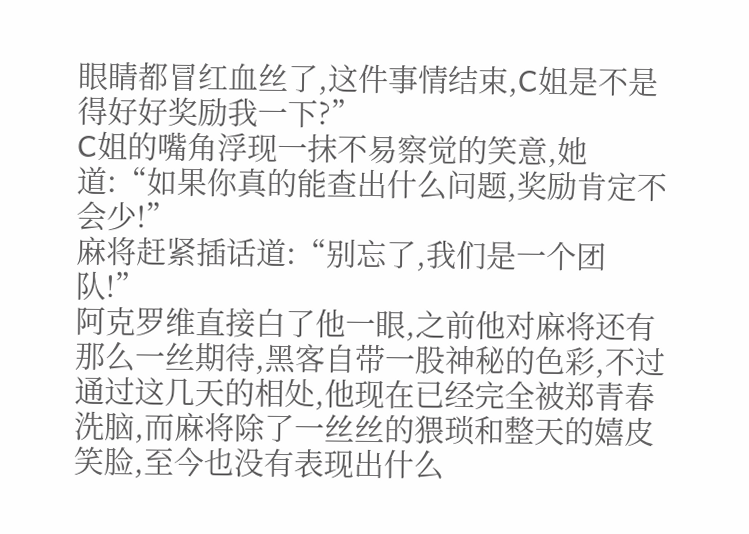眼睛都冒红血丝了,这件事情结束,C姐是不是得好好奖励我一下?”
C姐的嘴角浮现一抹不易察觉的笑意,她道:“如果你真的能查出什么问题,奖励肯定不会少!”
麻将赶紧插话道:“别忘了,我们是一个团队!”
阿克罗维直接白了他一眼,之前他对麻将还有那么一丝期待,黑客自带一股神秘的色彩,不过通过这几天的相处,他现在已经完全被郑青春洗脑,而麻将除了一丝丝的猥琐和整天的嬉皮笑脸,至今也没有表现出什么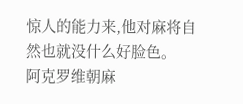惊人的能力来,他对麻将自然也就没什么好脸色。
阿克罗维朝麻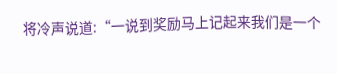将冷声说道:“一说到奖励马上记起来我们是一个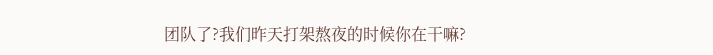团队了?我们昨天打架熬夜的时候你在干嘛?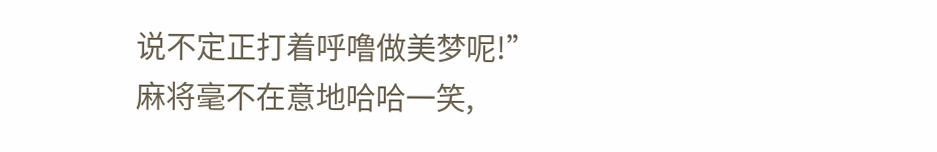说不定正打着呼噜做美梦呢!”
麻将毫不在意地哈哈一笑,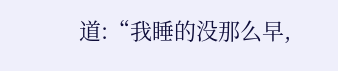道:“我睡的没那么早,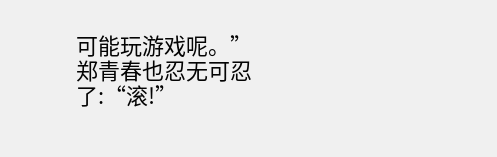可能玩游戏呢。”
郑青春也忍无可忍了:“滚!”